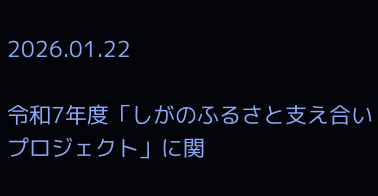2026.01.22

令和7年度「しがのふるさと支え合いプロジェクト」に関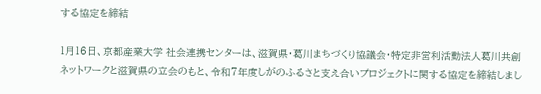する協定を締結

1月16日、京都産業大学 社会連携センターは、滋賀県・葛川まちづくり協議会・特定非営利活動法人葛川共創ネットワークと滋賀県の立会のもと、令和7年度しがのふるさと支え合いプロジェクトに関する協定を締結しまし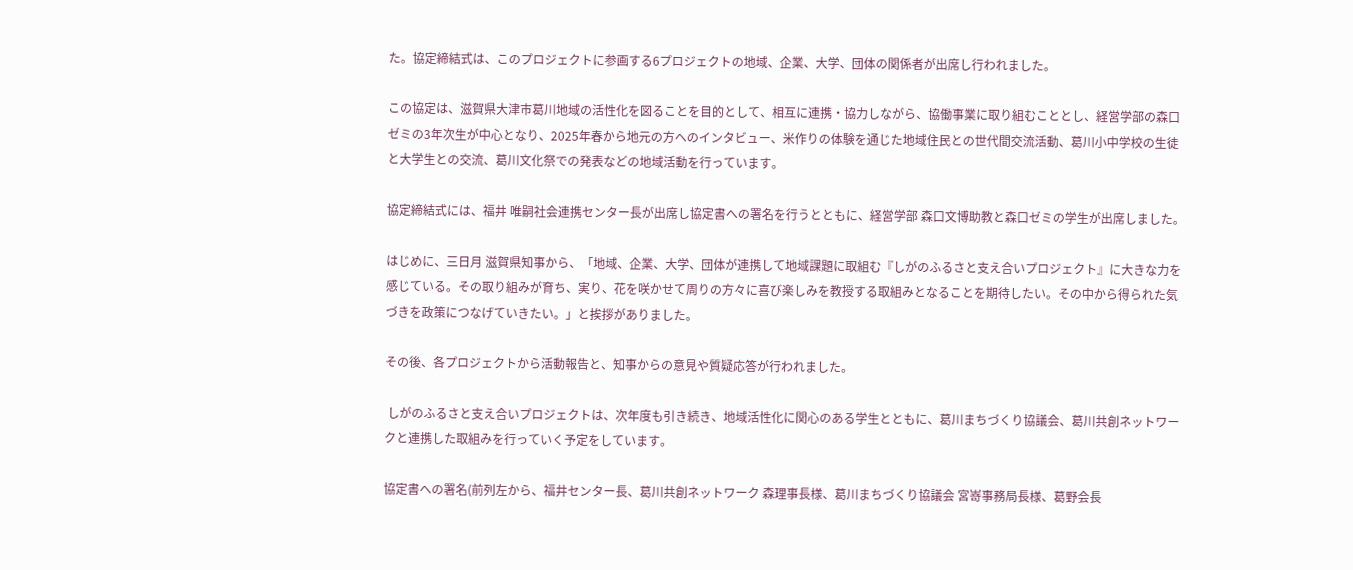た。協定締結式は、このプロジェクトに参画する6プロジェクトの地域、企業、大学、団体の関係者が出席し行われました。

この協定は、滋賀県大津市葛川地域の活性化を図ることを目的として、相互に連携・協力しながら、協働事業に取り組むこととし、経営学部の森口ゼミの3年次生が中心となり、2025年春から地元の方へのインタビュー、米作りの体験を通じた地域住民との世代間交流活動、葛川小中学校の生徒と大学生との交流、葛川文化祭での発表などの地域活動を行っています。

協定締結式には、福井 唯嗣社会連携センター長が出席し協定書への署名を行うとともに、経営学部 森口文博助教と森口ゼミの学生が出席しました。

はじめに、三日月 滋賀県知事から、「地域、企業、大学、団体が連携して地域課題に取組む『しがのふるさと支え合いプロジェクト』に大きな力を感じている。その取り組みが育ち、実り、花を咲かせて周りの方々に喜び楽しみを教授する取組みとなることを期待したい。その中から得られた気づきを政策につなげていきたい。」と挨拶がありました。

その後、各プロジェクトから活動報告と、知事からの意見や質疑応答が行われました。

 しがのふるさと支え合いプロジェクトは、次年度も引き続き、地域活性化に関心のある学生とともに、葛川まちづくり協議会、葛川共創ネットワークと連携した取組みを行っていく予定をしています。

協定書への署名(前列左から、福井センター長、葛川共創ネットワーク 森理事長様、葛川まちづくり協議会 宮嵜事務局長様、葛野会長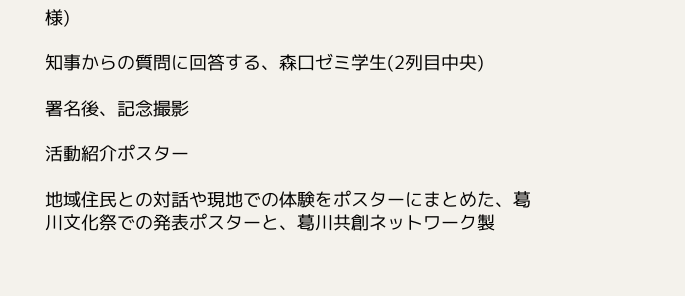様)

知事からの質問に回答する、森口ゼミ学生(2列目中央)

署名後、記念撮影

活動紹介ポスター

地域住民との対話や現地での体験をポスターにまとめた、葛川文化祭での発表ポスターと、葛川共創ネットワーク製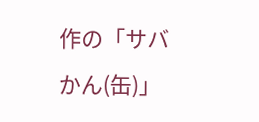作の「サバかん(缶)」